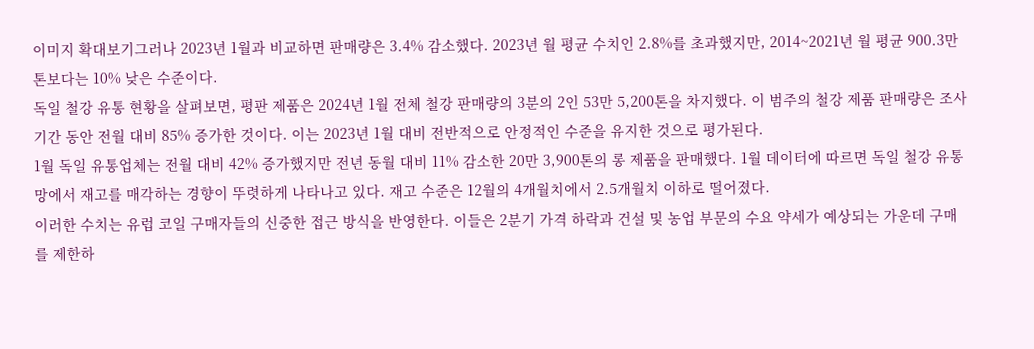이미지 확대보기그러나 2023년 1월과 비교하면 판매량은 3.4% 감소했다. 2023년 월 평균 수치인 2.8%를 초과했지만, 2014~2021년 월 평균 900.3만톤보다는 10% 낮은 수준이다.
독일 철강 유통 현황을 살펴보면, 평판 제품은 2024년 1월 전체 철강 판매량의 3분의 2인 53만 5,200톤을 차지했다. 이 범주의 철강 제품 판매량은 조사 기간 동안 전월 대비 85% 증가한 것이다. 이는 2023년 1월 대비 전반적으로 안정적인 수준을 유지한 것으로 평가된다.
1월 독일 유통업체는 전월 대비 42% 증가했지만 전년 동월 대비 11% 감소한 20만 3,900톤의 롱 제품을 판매했다. 1월 데이터에 따르면 독일 철강 유통망에서 재고를 매각하는 경향이 뚜렷하게 나타나고 있다. 재고 수준은 12월의 4개월치에서 2.5개월치 이하로 떨어졌다.
이러한 수치는 유럽 코일 구매자들의 신중한 접근 방식을 반영한다. 이들은 2분기 가격 하락과 건설 및 농업 부문의 수요 약세가 예상되는 가운데 구매를 제한하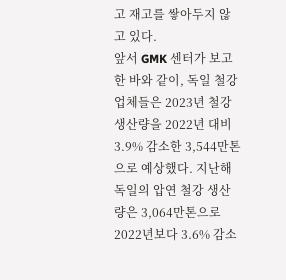고 재고를 쌓아두지 않고 있다.
앞서 GMK 센터가 보고한 바와 같이, 독일 철강업체들은 2023년 철강 생산량을 2022년 대비 3.9% 감소한 3,544만톤으로 예상했다. 지난해 독일의 압연 철강 생산량은 3,064만톤으로 2022년보다 3.6% 감소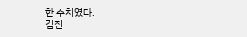한 수치였다.
김진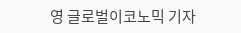영 글로벌이코노믹 기자